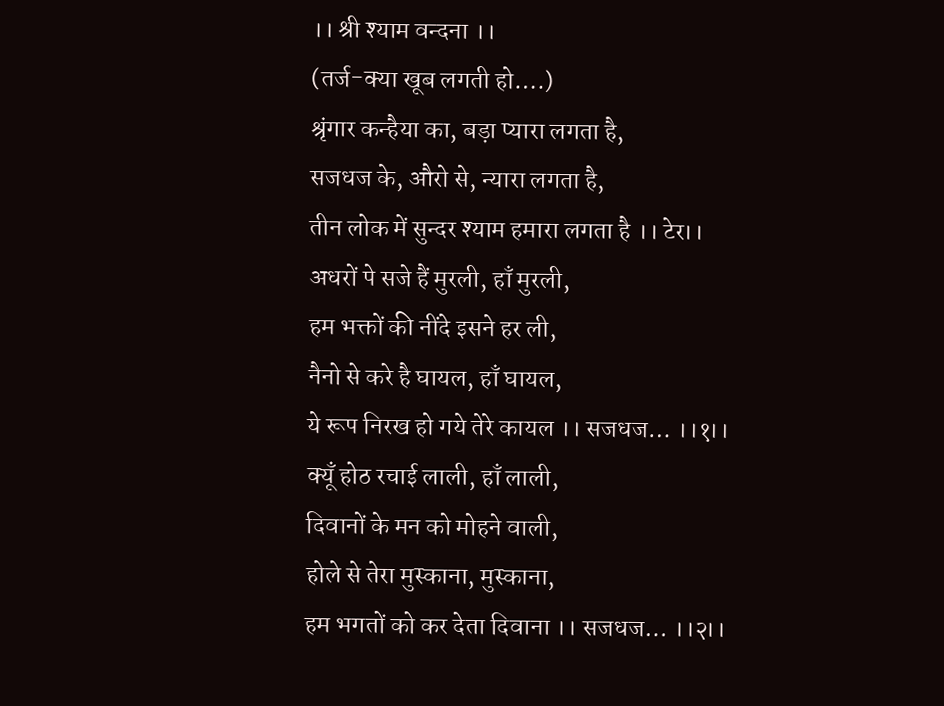।। श्री श्याम वन्दना ।।
(तर्ज-क्या खूब लगती हो….)
श्रृंगार कन्हैया का, बड़ा प्यारा लगता है,
सजधज के, औरो से, न्यारा लगता है,
तीन लोक में सुन्दर श्याम हमारा लगता है ।। टेर।।
अधरों पे सजे हैं मुरली, हाँ मुरली,
हम भक्तों की नींदे इसने हर ली,
नैनो से करे है घायल, हाँ घायल,
ये रूप निरख हो गये तेरे कायल ।। सजधज… ।।१।।
क्यूँ होठ रचाई लाली, हाँ लाली,
दिवानों के मन को मोहने वाली,
होले से तेरा मुस्काना, मुस्काना,
हम भगतों को कर देता दिवाना ।। सजधज… ।।२।।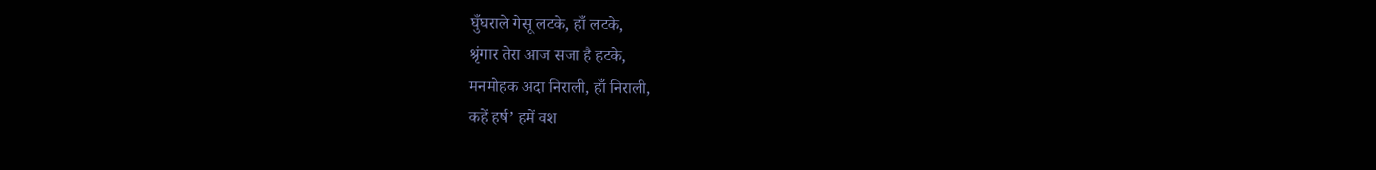घुँघराले गेसू लटके, हाँ लटके,
श्रृंगार तेरा आज सजा है हटके,
मनमोहक अदा निराली, हाँ निराली,
कहें हर्ष’ हमें वश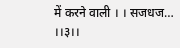में करने वाली । । सजधज… ।।३।।